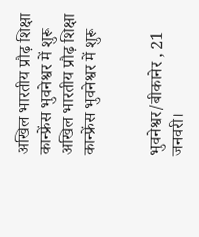अखिल भारतीय प्रौढ़ शिक्षा कान्फ्रेंस भुवनेश्वर में शुरू
अखिल भारतीय प्रौढ़ शिक्षा कान्फ्रेंस भुवनेश्वर में शुरू


भुवनेश्वर/बीकानेर , 21 जनवरी।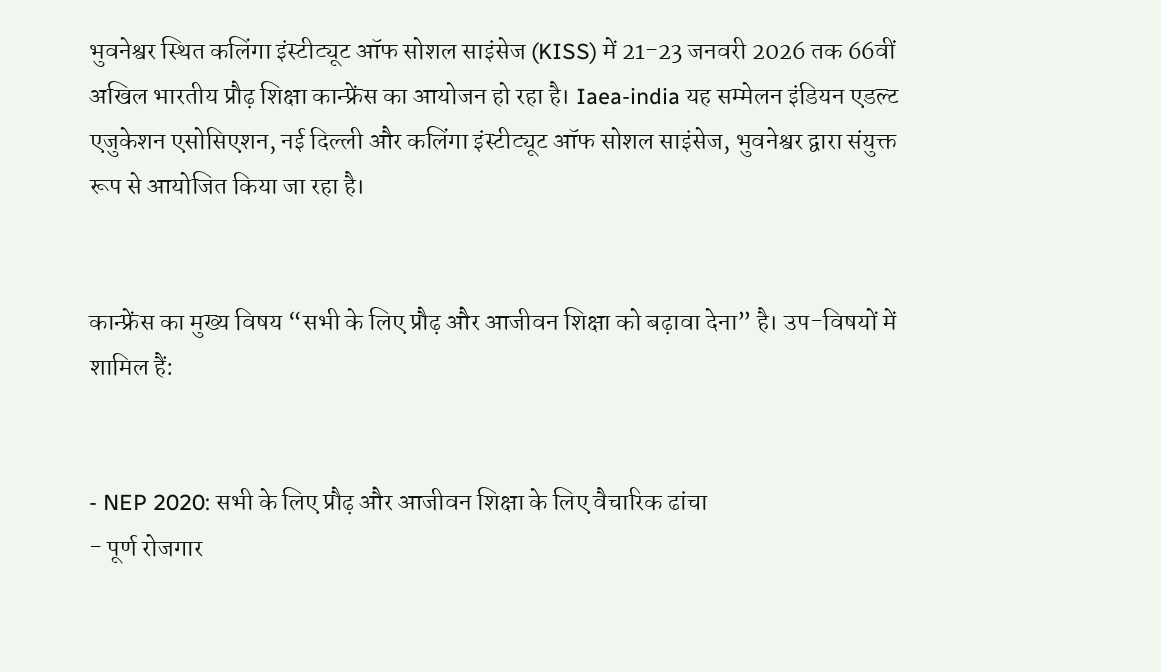भुवनेश्वर स्थित कलिंगा इंस्टीट्यूट ऑफ सोशल साइंसेज (KISS) में 21-23 जनवरी 2026 तक 66वीं अखिल भारतीय प्रौढ़ शिक्षा कान्फ्रेंस का आयोजन हो रहा है। Iaea-india यह सम्मेलन इंडियन एडल्ट एजुकेशन एसोसिएशन, नई दिल्ली और कलिंगा इंस्टीट्यूट ऑफ सोशल साइंसेज, भुवनेश्वर द्वारा संयुक्त रूप से आयोजित किया जा रहा है।


कान्फ्रेंस का मुख्य विषय “सभी के लिए प्रौढ़ और आजीवन शिक्षा को बढ़ावा देना” है। उप-विषयों में शामिल हैं:


- NEP 2020: सभी के लिए प्रौढ़ और आजीवन शिक्षा के लिए वैचारिक ढांचा
- पूर्ण रोजगार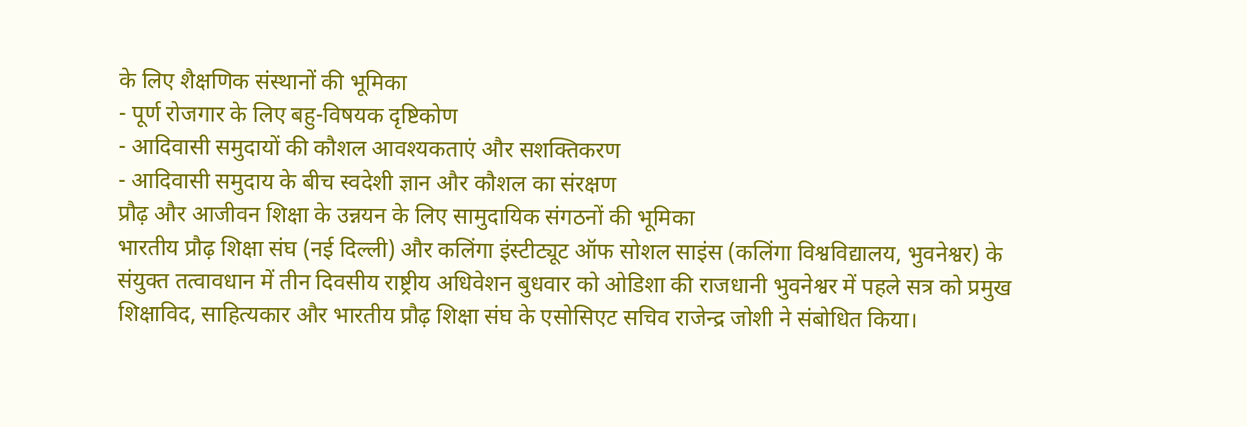के लिए शैक्षणिक संस्थानों की भूमिका
- पूर्ण रोजगार के लिए बहु-विषयक दृष्टिकोण
- आदिवासी समुदायों की कौशल आवश्यकताएं और सशक्तिकरण
- आदिवासी समुदाय के बीच स्वदेशी ज्ञान और कौशल का संरक्षण
प्रौढ़ और आजीवन शिक्षा के उन्नयन के लिए सामुदायिक संगठनों की भूमिका
भारतीय प्रौढ़ शिक्षा संघ (नई दिल्ली) और कलिंगा इंस्टीट्यूट ऑफ सोशल साइंस (कलिंगा विश्वविद्यालय, भुवनेश्वर) के संयुक्त तत्वावधान में तीन दिवसीय राष्ट्रीय अधिवेशन बुधवार को ओडिशा की राजधानी भुवनेश्वर में पहले सत्र को प्रमुख शिक्षाविद, साहित्यकार और भारतीय प्रौढ़ शिक्षा संघ के एसोसिएट सचिव राजेन्द्र जोशी ने संबोधित किया।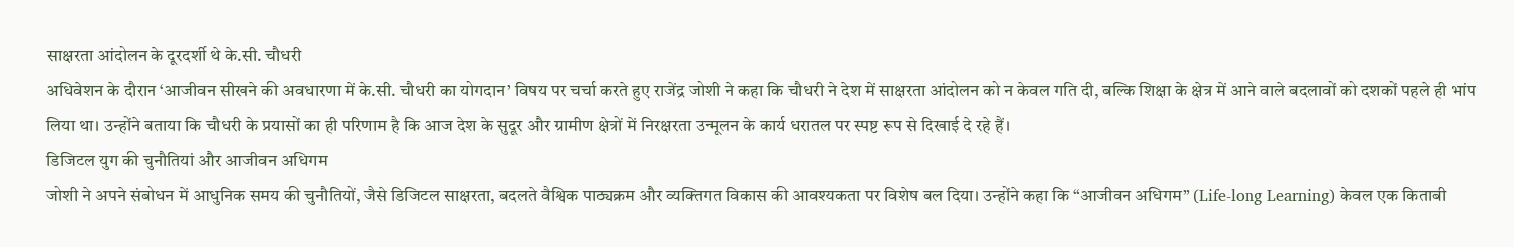साक्षरता आंदोलन के दूरदर्शी थे के.सी. चौधरी
अधिवेशन के दौरान ‘आजीवन सीखने की अवधारणा में के.सी. चौधरी का योगदान’ विषय पर चर्चा करते हुए राजेंद्र जोशी ने कहा कि चौधरी ने देश में साक्षरता आंदोलन को न केवल गति दी, बल्कि शिक्षा के क्षेत्र में आने वाले बदलावों को दशकों पहले ही भांप लिया था। उन्होंने बताया कि चौधरी के प्रयासों का ही परिणाम है कि आज देश के सुदूर और ग्रामीण क्षेत्रों में निरक्षरता उन्मूलन के कार्य धरातल पर स्पष्ट रूप से दिखाई दे रहे हैं।
डिजिटल युग की चुनौतियां और आजीवन अधिगम
जोशी ने अपने संबोधन में आधुनिक समय की चुनौतियों, जैसे डिजिटल साक्षरता, बदलते वैश्विक पाठ्यक्रम और व्यक्तिगत विकास की आवश्यकता पर विशेष बल दिया। उन्होंने कहा कि “आजीवन अधिगम” (Life-long Learning) केवल एक किताबी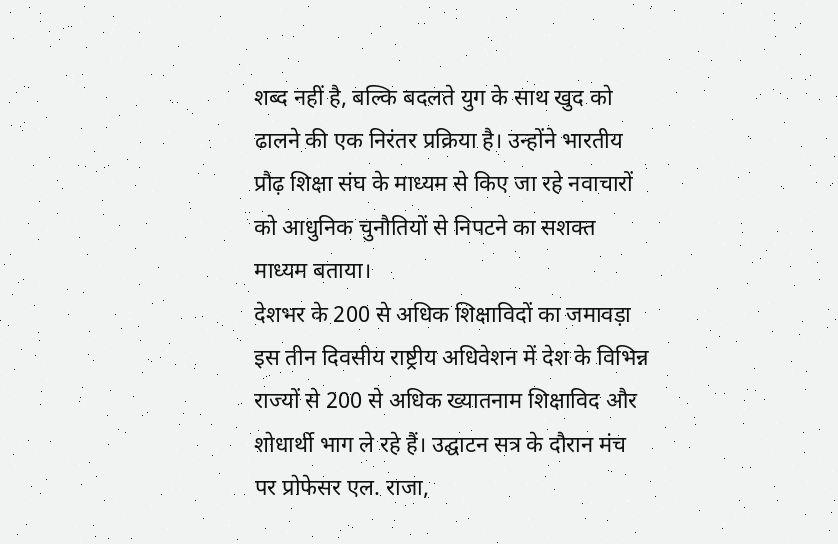शब्द नहीं है, बल्कि बदलते युग के साथ खुद को ढालने की एक निरंतर प्रक्रिया है। उन्होंने भारतीय प्रौढ़ शिक्षा संघ के माध्यम से किए जा रहे नवाचारों को आधुनिक चुनौतियों से निपटने का सशक्त माध्यम बताया।
देशभर के 200 से अधिक शिक्षाविदों का जमावड़ा
इस तीन दिवसीय राष्ट्रीय अधिवेशन में देश के विभिन्न राज्यों से 200 से अधिक ख्यातनाम शिक्षाविद और शोधार्थी भाग ले रहे हैं। उद्घाटन सत्र के दौरान मंच पर प्रोफेसर एल. राजा,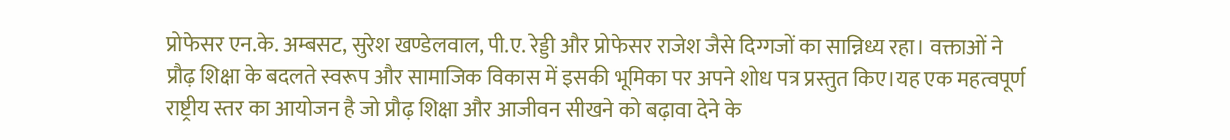प्रोफेसर एन.के. अम्बसट, सुरेश खण्डेलवाल, पी.ए. रेड्डी और प्रोफेसर राजेश जैसे दिग्गजों का सान्निध्य रहा। वक्ताओं ने प्रौढ़ शिक्षा के बदलते स्वरूप और सामाजिक विकास में इसकी भूमिका पर अपने शोध पत्र प्रस्तुत किए।यह एक महत्वपूर्ण राष्ट्रीय स्तर का आयोजन है जो प्रौढ़ शिक्षा और आजीवन सीखने को बढ़ावा देने के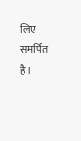लिए समर्पित है।